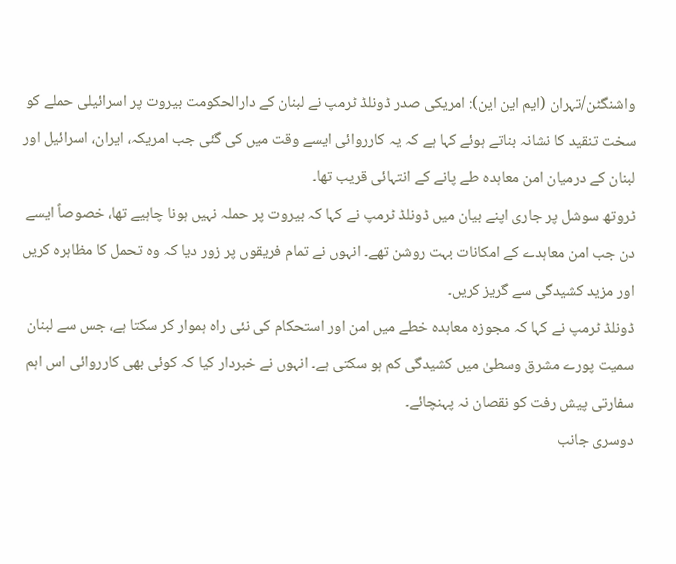واشنگٹن/تہران (ایم این این): امریکی صدر ڈونلڈ ٹرمپ نے لبنان کے دارالحکومت بیروت پر اسرائیلی حملے کو سخت تنقید کا نشانہ بناتے ہوئے کہا ہے کہ یہ کارروائی ایسے وقت میں کی گئی جب امریکہ، ایران، اسرائیل اور لبنان کے درمیان امن معاہدہ طے پانے کے انتہائی قریب تھا۔
ٹروتھ سوشل پر جاری اپنے بیان میں ڈونلڈ ٹرمپ نے کہا کہ بیروت پر حملہ نہیں ہونا چاہیے تھا، خصوصاً ایسے دن جب امن معاہدے کے امکانات بہت روشن تھے۔ انہوں نے تمام فریقوں پر زور دیا کہ وہ تحمل کا مظاہرہ کریں اور مزید کشیدگی سے گریز کریں۔
ڈونلڈ ٹرمپ نے کہا کہ مجوزہ معاہدہ خطے میں امن اور استحکام کی نئی راہ ہموار کر سکتا ہے، جس سے لبنان سمیت پورے مشرق وسطیٰ میں کشیدگی کم ہو سکتی ہے۔ انہوں نے خبردار کیا کہ کوئی بھی کارروائی اس اہم سفارتی پیش رفت کو نقصان نہ پہنچائے۔
دوسری جانب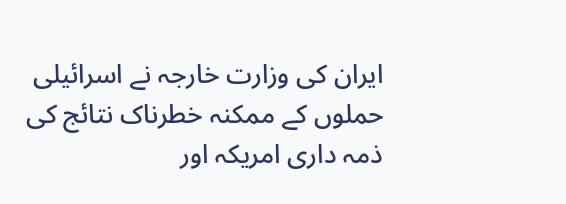ایران کی وزارت خارجہ نے اسرائیلی حملوں کے ممکنہ خطرناک نتائج کی ذمہ داری امریکہ اور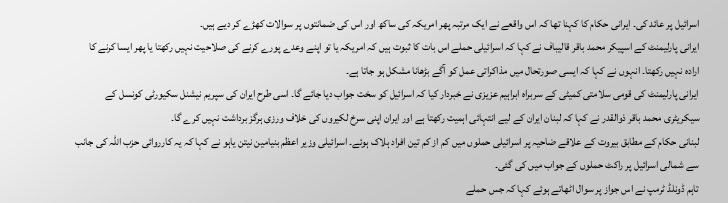اسرائیل پر عائد کی۔ ایرانی حکام کا کہنا تھا کہ اس واقعے نے ایک مرتبہ پھر امریکہ کی ساکھ اور اس کی ضمانتوں پر سوالات کھڑے کر دیے ہیں۔
ایرانی پارلیمنٹ کے اسپیکر محمد باقر قالیباف نے کہا کہ اسرائیلی حملے اس بات کا ثبوت ہیں کہ امریکہ یا تو اپنے وعدے پورے کرنے کی صلاحیت نہیں رکھتا یا پھر ایسا کرنے کا ارادہ نہیں رکھتا۔ انہوں نے کہا کہ ایسی صورتحال میں مذاکراتی عمل کو آگے بڑھانا مشکل ہو جاتا ہے۔
ایرانی پارلیمنٹ کی قومی سلامتی کمیٹی کے سربراہ ابراہیم عزیزی نے خبردار کیا کہ اسرائیل کو سخت جواب دیا جائے گا۔ اسی طرح ایران کی سپریم نیشنل سکیورٹی کونسل کے سیکریٹری محمد باقر ذوالقدر نے کہا کہ لبنان ایران کے لیے انتہائی اہمیت رکھتا ہے اور ایران اپنی سرخ لکیروں کی خلاف ورزی ہرگز برداشت نہیں کرے گا۔
لبنانی حکام کے مطابق بیروت کے علاقے ضاحیہ پر اسرائیلی حملوں میں کم از کم تین افراد ہلاک ہوئے۔ اسرائیلی وزیر اعظم بنیامین نیتن یاہو نے کہا کہ یہ کارروائی حزب اللہ کی جانب سے شمالی اسرائیل پر راکٹ حملوں کے جواب میں کی گئی۔
تاہم ڈونلڈ ٹرمپ نے اس جواز پر سوال اٹھاتے ہوئے کہا کہ جس حملے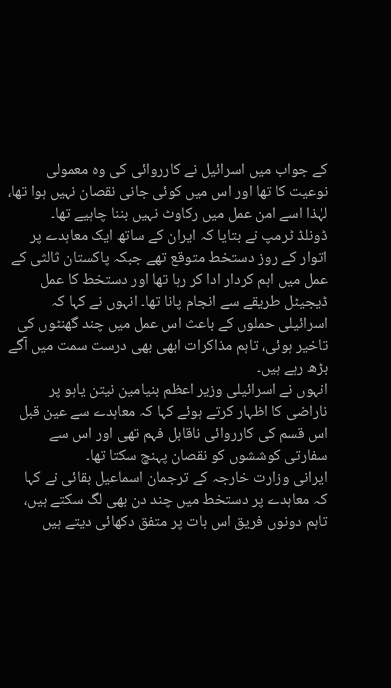کے جواب میں اسرائیل نے کارروائی کی وہ معمولی نوعیت کا تھا اور اس میں کوئی جانی نقصان نہیں ہوا تھا، لہٰذا اسے امن عمل میں رکاوٹ نہیں بننا چاہیے تھا۔
ڈونلڈ ٹرمپ نے بتایا کہ ایران کے ساتھ ایک معاہدے پر اتوار کے روز دستخط متوقع تھے جبکہ پاکستان ثالثی کے عمل میں اہم کردار ادا کر رہا تھا اور دستخط کا عمل ڈیجیٹل طریقے سے انجام پانا تھا۔ انہوں نے کہا کہ اسرائیلی حملوں کے باعث اس عمل میں چند گھنٹوں کی تاخیر ہوئی، تاہم مذاکرات ابھی بھی درست سمت میں آگے بڑھ رہے ہیں۔
انہوں نے اسرائیلی وزیر اعظم بنیامین نیتن یاہو پر ناراضی کا اظہار کرتے ہوئے کہا کہ معاہدے سے عین قبل اس قسم کی کارروائی ناقابل فہم تھی اور اس سے سفارتی کوششوں کو نقصان پہنچ سکتا تھا۔
ایرانی وزارت خارجہ کے ترجمان اسماعیل بقائی نے کہا کہ معاہدے پر دستخط میں چند دن بھی لگ سکتے ہیں، تاہم دونوں فریق اس بات پر متفق دکھائی دیتے ہیں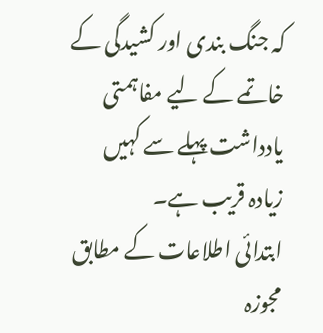کہ جنگ بندی اور کشیدگی کے خاتمے کے لیے مفاہمتی یادداشت پہلے سے کہیں زیادہ قریب ہے۔
ابتدائی اطلاعات کے مطابق مجوزہ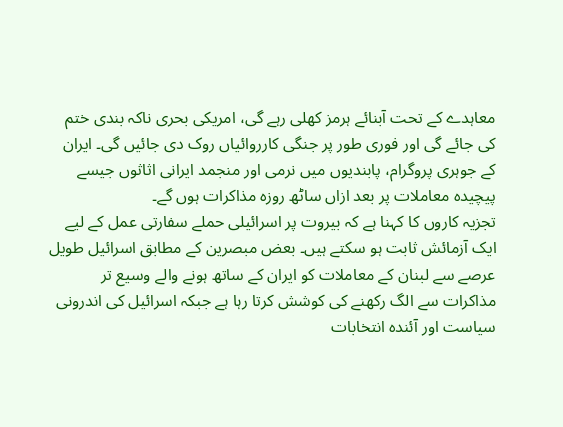معاہدے کے تحت آبنائے ہرمز کھلی رہے گی، امریکی بحری ناکہ بندی ختم کی جائے گی اور فوری طور پر جنگی کارروائیاں روک دی جائیں گی۔ ایران کے جوہری پروگرام، پابندیوں میں نرمی اور منجمد ایرانی اثاثوں جیسے پیچیدہ معاملات پر بعد ازاں ساٹھ روزہ مذاکرات ہوں گے۔
تجزیہ کاروں کا کہنا ہے کہ بیروت پر اسرائیلی حملے سفارتی عمل کے لیے ایک آزمائش ثابت ہو سکتے ہیں۔ بعض مبصرین کے مطابق اسرائیل طویل عرصے سے لبنان کے معاملات کو ایران کے ساتھ ہونے والے وسیع تر مذاکرات سے الگ رکھنے کی کوشش کرتا رہا ہے جبکہ اسرائیل کی اندرونی سیاست اور آئندہ انتخابات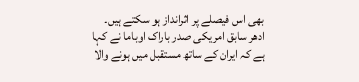بھی اس فیصلے پر اثرانداز ہو سکتے ہیں۔
ادھر سابق امریکی صدر باراک اوباما نے کہا ہے کہ ایران کے ساتھ مستقبل میں ہونے والا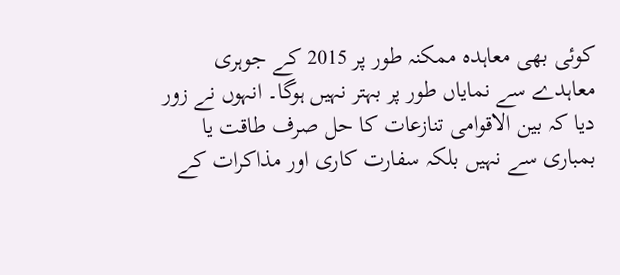کوئی بھی معاہدہ ممکنہ طور پر 2015 کے جوہری معاہدے سے نمایاں طور پر بہتر نہیں ہوگا۔ انہوں نے زور دیا کہ بین الاقوامی تنازعات کا حل صرف طاقت یا بمباری سے نہیں بلکہ سفارت کاری اور مذاکرات کے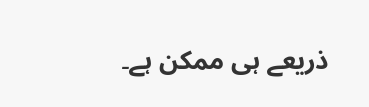ذریعے ہی ممکن ہے۔